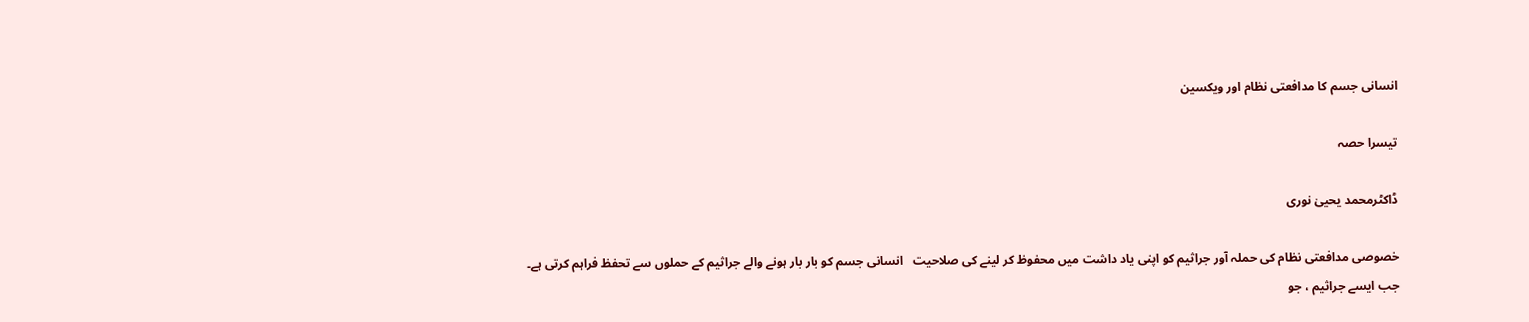انسانی جسم کا مدافعتی نظام اور ویکسین

تیسرا حصہ

ڈاکٹرمحمد یحییٰ نوری

خصوصی مدافعتی نظام کی حملہ آور جراثیم کو اپنی یاد داشت میں محفوظ کر لینے کی صلاحیت   انسانی جسم کو بار بار ہونے والے جراثیم کے حملوں سے تحفظ فراہم کرتی ہے۔ جب ایسے جراثیم ، جو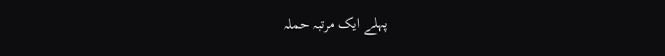پہلے ایک مرتبہ حملہ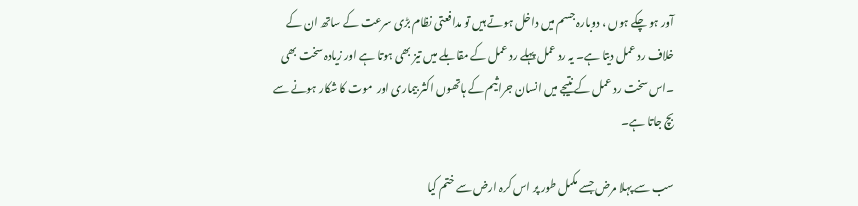آور ہو چکے ہوں ، دوبارہ جسم میں داخل ہوتے ہیں تو مدافعتی نظام بڑی سرعت کے ساتھ ان کے خلاف رد عمل دیتا ہے۔ یہ رد عمل پہلے رد عمل کے مقابلے میں تیز بھی ہوتا ہے اور زیادہ سخت بھی ۔اس سخت رد عمل کے نتیجے میں انسان جراثیم کے ہاتھوں اکثر بیماری اور  موت کا شکار ہونے سے بچ جاتا ہے۔

سب سے پہلا مرض جسے مکمل طور پر اس کرہ ارض سے ختم کیا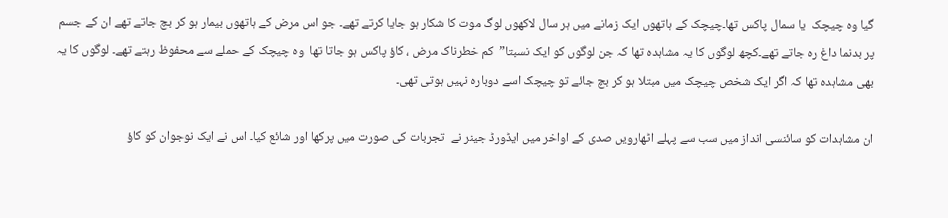گیا وہ چیچک  یا سمال پاکس تھا۔چیچک کے ہاتھوں ایک زمانے میں ہر سال لاکھوں لوگ موت کا شکار ہو جایا کرتے تھے۔ جو اس مرض کے ہاتھوں بیمار ہو کر بچ جاتے تھے ان کے جسم پر بدنما داغ رہ جاتے تھے۔کچھ لوگوں کا یہ مشاہدہ تھا کہ جن لوگوں کو ایک نسبتا”  کم خطرناک مرض ، کاؤ پاکس ہو جاتا تھا  وہ چیچک کے حملے سے محفوظ رہتے تھے۔ لوگوں کا یہ بھی مشاہدہ تھا کہ اگر ایک شخص چیچک میں مبتلا ہو کر بچ جائے تو چیچک اسے دوبارہ نہیں ہوتی تھی۔

ان مشاہدات کو سائنسی انداز میں سب سے پہلے اٹھارویں صدی کے اواخر میں ایڈورڈ جینر نے  تجربات کی صورت میں پرکھا اور شائع کیا۔ اس نے ایک نوجوان کو کاؤ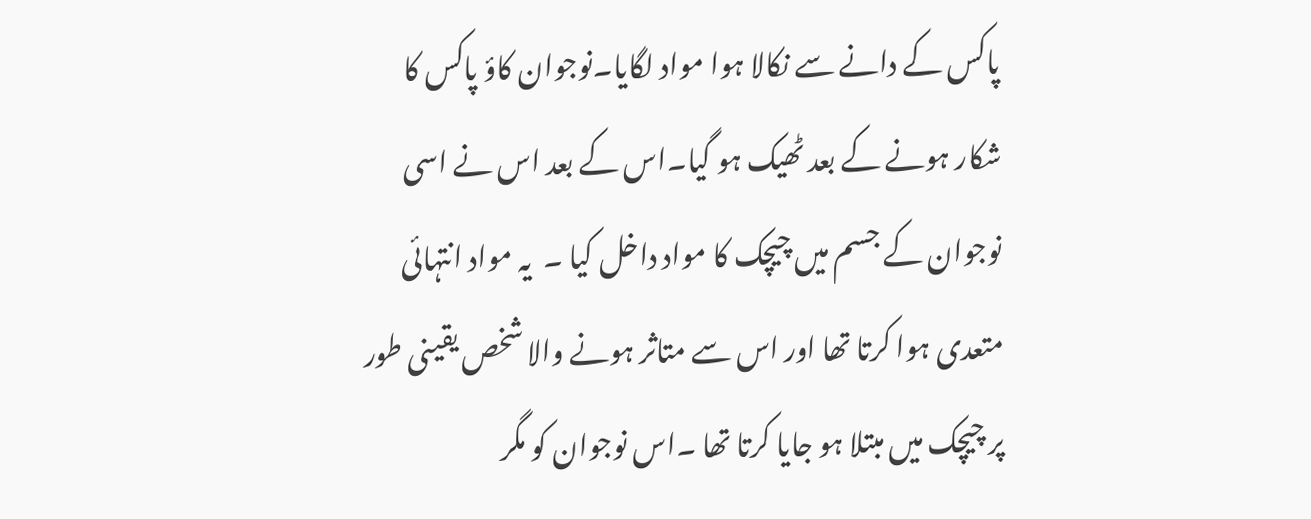پاکس کے دانے سے نکالا ہوا مواد لگایا۔نوجوان کاؤ پاکس کا شکار ہونے کے بعد ٹھیک ہو گیا۔اس کے بعد اس نے اسی نوجوان کے جسم میں چیچک کا مواد داخل کیا ۔  یہ مواد انتہائی متعدی ہوا کرتا تھا اور اس سے متاثر ہونے والا شخص یقینی طور پر چیچک میں مبتلا ہو جایا کرتا تھا ۔اس نوجوان کو مگر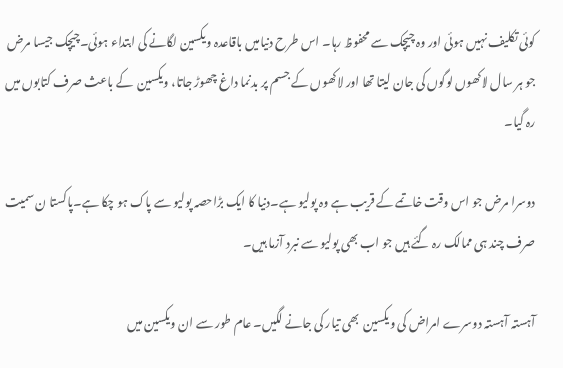کوئی تکلیف نہیں ہوئی اور وہ چیچک سے محفوظ رہا۔ اس طرح دنیامیں باقاعدہ ویکسین لگانے کی ابتداء ہوئی۔چیچک جیسا مرض جو ہر سال لاکھوں لوگوں کی جان لیتا تھا اور لاکھوں کے جسم پر بدنما داغ چھوڑ جاتا، ویکسین  کے باعث صرف کتابوں میں رہ گیا۔

دوسرا مرض جو اس وقت خاتمے کے قریب ہے وہ پولیو ہے۔دنیا کا ایک بڑاحصہ پولیو سے پاک ہو چکا ہے۔پاکستا ن سمیت صرف چند ہی ممالک رہ گئے ہیں جو اب بھی پولیو سے نبرد آزما ہیں۔

آہستہ آہستہ دوسرے امراض کی ویکسین  بھی تیار کی جانے لگیں۔ عام طور سے ان ویکسین میں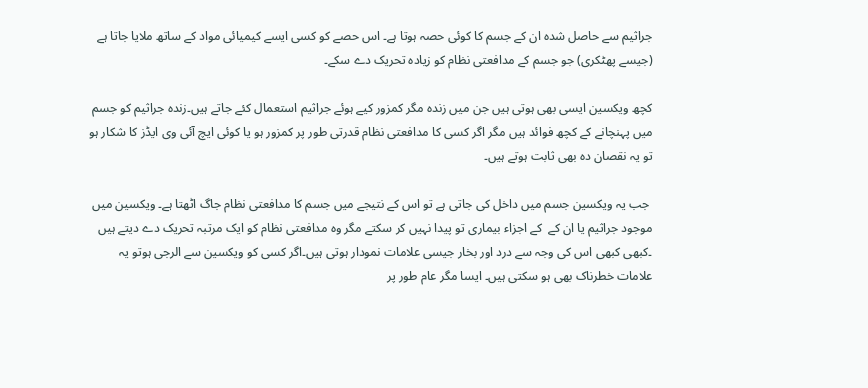جراثیم سے حاصل شدہ ان کے جسم کا کوئی حصہ ہوتا ہے۔ اس حصے کو کسی ایسے کیمیائی مواد کے ساتھ ملایا جاتا ہے (جیسے پھٹکری) جو جسم کے مدافعتی نظام کو زیادہ تحریک دے سکے۔

کچھ ویکسین ایسی بھی ہوتی ہیں جن میں زندہ مگر کمزور کیے ہوئے جراثیم استعمال کئے جاتے ہیں۔زندہ جراثیم کو جسم میں پہنچانے کے کچھ فوائد ہیں مگر اگر کسی کا مدافعتی نظام قدرتی طور پر کمزور ہو یا کوئی ایچ آئی وی ایڈز کا شکار ہو تو یہ نقصان دہ بھی ثابت ہوتے ہیں۔

 جب یہ ویکسین جسم میں داخل کی جاتی ہے تو اس کے نتیجے میں جسم کا مدافعتی نظام جاگ اٹھتا ہے۔ ویکسین میں موجود جراثیم یا ان کے  کے اجزاء بیماری تو پیدا نہیں کر سکتے مگر وہ مدافعتی نظام کو ایک مرتبہ تحریک دے دیتے ہیں ۔کبھی کبھی اس کی وجہ سے درد اور بخار جیسی علامات نمودار ہوتی ہیں۔اگر کسی کو ویکسین سے الرجی ہوتو یہ علامات خطرناک بھی ہو سکتی ہیں۔ ایسا مگر عام طور پر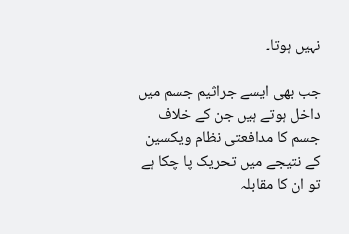نہیں ہوتا۔

جب بھی ایسے جراثیم جسم میں داخل ہوتے ہیں جن کے خلاف جسم کا مدافعتی نظام ویکسین کے نتیجے میں تحریک پا چکا ہے تو ان کا مقابلہ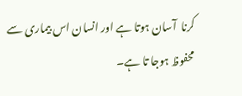کرنا  آسان ہوتا ہے اور انسان اس بیماری سے محفوظ ہوجا تا ہے۔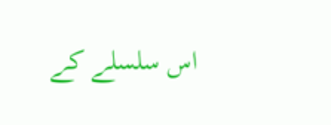اس سلسلے کے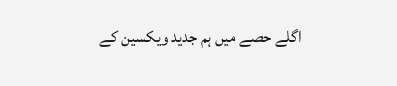اگلے حصے میں ہم جدید ویکسین کے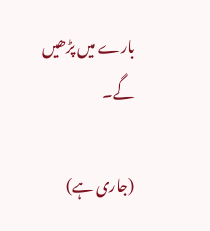بارے میں پڑھیں گے۔

(جاری ہے)